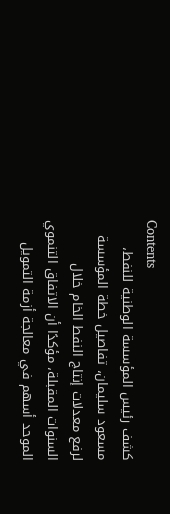Contents
كشف رئيس المؤسسة الوطنية للنفط، مسعود سليمان، تفاصيل خطة المؤسسة لرفع معدلات إنتاج النفط الخام خلال السنوات المقبلة، مؤكدًا أن الاتفاق التنموي الموحد أسهم في معالجة أزمة التمويل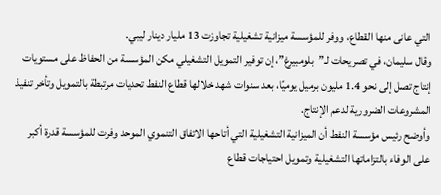التي عانى منها القطاع، ووفر للمؤسسة ميزانية تشغيلية تجاوزت 13 مليار دينار ليبي.
وقال سليمان، في تصريحات لـ”بلومبيرغ”، إن توفير التمويل التشغيلي مكن المؤسسة من الحفاظ على مستويات إنتاج تصل إلى نحو 1.4 مليون برميل يوميًا، بعد سنوات شهد خلالها قطاع النفط تحديات مرتبطة بالتمويل وتأخر تنفيذ المشروعات الضرورية لدعم الإنتاج.
وأوضح رئيس مؤسسة النفط أن الميزانية التشغيلية التي أتاحها الاتفاق التنموي الموحد وفرت للمؤسسة قدرة أكبر على الوفاء بالتزاماتها التشغيلية وتمويل احتياجات قطاع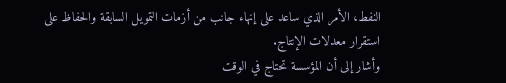النفط، الأمر الذي ساعد على إنهاء جانب من أزمات التمويل السابقة والحفاظ على استقرار معدلات الإنتاج.
وأشار إلى أن المؤسسة تحتاج في الوقت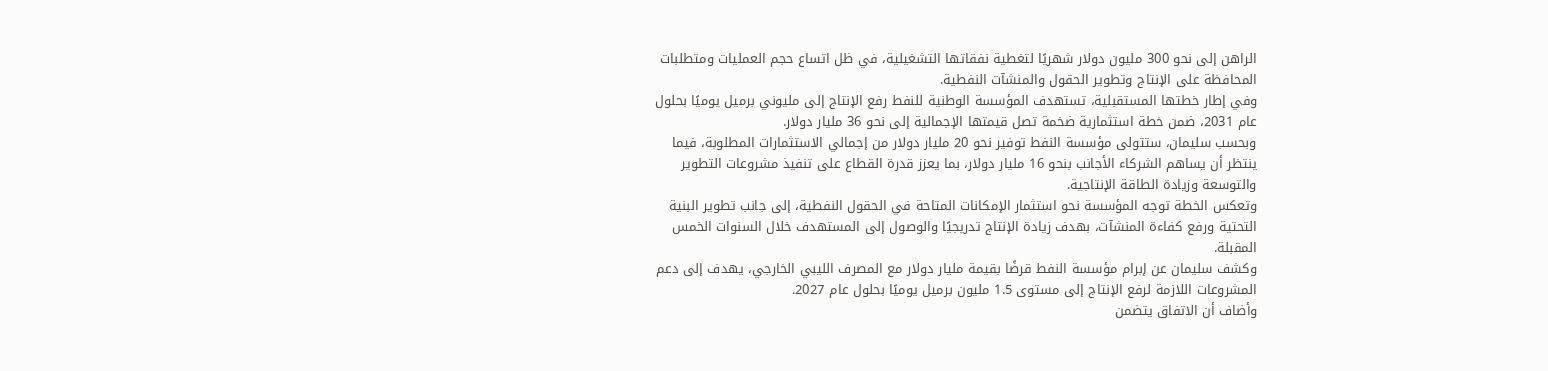الراهن إلى نحو 300 مليون دولار شهريًا لتغطية نفقاتها التشغيلية، في ظل اتساع حجم العمليات ومتطلبات المحافظة على الإنتاج وتطوير الحقول والمنشآت النفطية.
وفي إطار خطتها المستقبلية، تستهدف المؤسسة الوطنية للنفط رفع الإنتاج إلى مليوني برميل يوميًا بحلول عام 2031، ضمن خطة استثمارية ضخمة تصل قيمتها الإجمالية إلى نحو 36 مليار دولار.
وبحسب سليمان، ستتولى مؤسسة النفط توفير نحو 20 مليار دولار من إجمالي الاستثمارات المطلوبة، فيما ينتظر أن يساهم الشركاء الأجانب بنحو 16 مليار دولار، بما يعزز قدرة القطاع على تنفيذ مشروعات التطوير والتوسعة وزيادة الطاقة الإنتاجية.
وتعكس الخطة توجه المؤسسة نحو استثمار الإمكانات المتاحة في الحقول النفطية، إلى جانب تطوير البنية التحتية ورفع كفاءة المنشآت، بهدف زيادة الإنتاج تدريجيًا والوصول إلى المستهدف خلال السنوات الخمس المقبلة.
وكشف سليمان عن إبرام مؤسسة النفط قرضًا بقيمة مليار دولار مع المصرف الليبي الخارجي، يهدف إلى دعم المشروعات اللازمة لرفع الإنتاج إلى مستوى 1.5 مليون برميل يوميًا بحلول عام 2027.
وأضاف أن الاتفاق يتضمن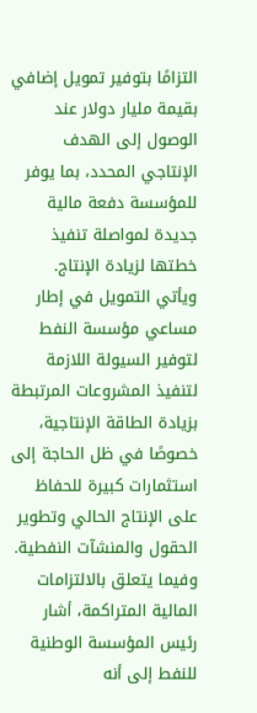التزامًا بتوفير تمويل إضافي بقيمة مليار دولار عند الوصول إلى الهدف الإنتاجي المحدد، بما يوفر للمؤسسة دفعة مالية جديدة لمواصلة تنفيذ خطتها لزيادة الإنتاج.
ويأتي التمويل في إطار مساعي مؤسسة النفط لتوفير السيولة اللازمة لتنفيذ المشروعات المرتبطة بزيادة الطاقة الإنتاجية، خصوصًا في ظل الحاجة إلى استثمارات كبيرة للحفاظ على الإنتاج الحالي وتطوير الحقول والمنشآت النفطية.
وفيما يتعلق بالالتزامات المالية المتراكمة، أشار رئيس المؤسسة الوطنية للنفط إلى أنه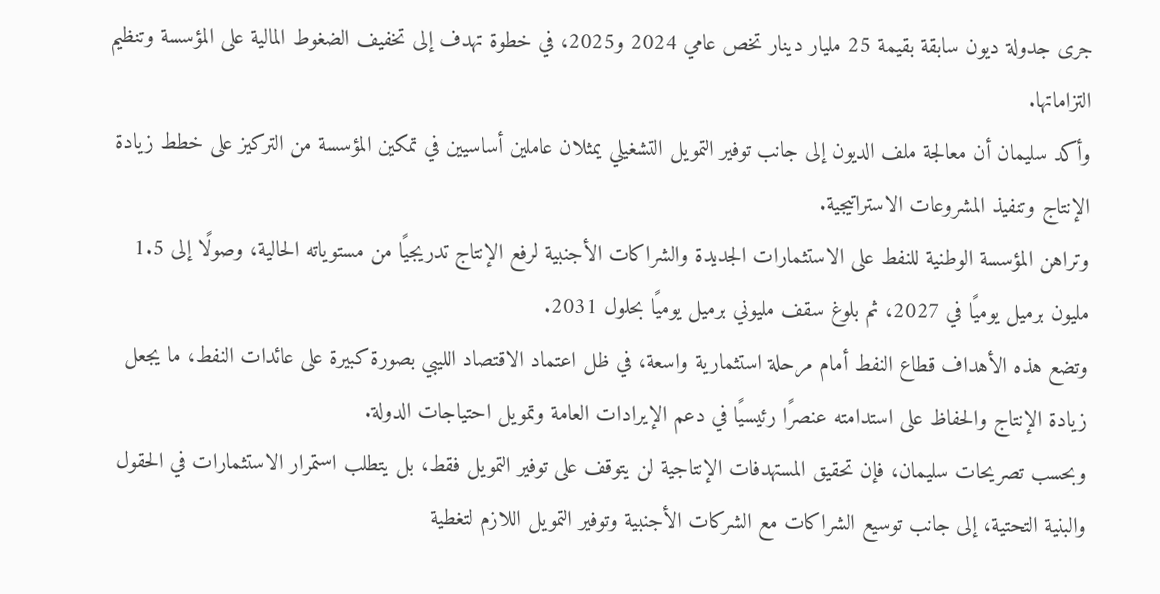جرى جدولة ديون سابقة بقيمة 25 مليار دينار تخص عامي 2024 و2025، في خطوة تهدف إلى تخفيف الضغوط المالية على المؤسسة وتنظيم التزاماتها.
وأكد سليمان أن معالجة ملف الديون إلى جانب توفير التمويل التشغيلي يمثلان عاملين أساسيين في تمكين المؤسسة من التركيز على خطط زيادة الإنتاج وتنفيذ المشروعات الاستراتيجية.
وتراهن المؤسسة الوطنية للنفط على الاستثمارات الجديدة والشراكات الأجنبية لرفع الإنتاج تدريجيًا من مستوياته الحالية، وصولًا إلى 1.5 مليون برميل يوميًا في 2027، ثم بلوغ سقف مليوني برميل يوميًا بحلول 2031.
وتضع هذه الأهداف قطاع النفط أمام مرحلة استثمارية واسعة، في ظل اعتماد الاقتصاد الليبي بصورة كبيرة على عائدات النفط، ما يجعل زيادة الإنتاج والحفاظ على استدامته عنصرًا رئيسيًا في دعم الإيرادات العامة وتمويل احتياجات الدولة.
وبحسب تصريحات سليمان، فإن تحقيق المستهدفات الإنتاجية لن يتوقف على توفير التمويل فقط، بل يتطلب استمرار الاستثمارات في الحقول والبنية التحتية، إلى جانب توسيع الشراكات مع الشركات الأجنبية وتوفير التمويل اللازم لتغطية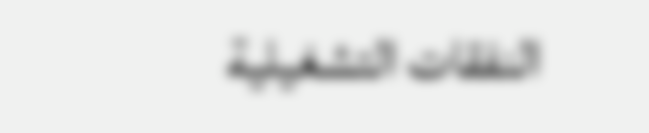النفقات التشغيلية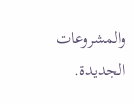والمشروعات الجديدة.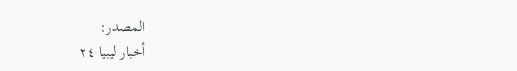المصدر:
أخبار ليبيا ٢٤